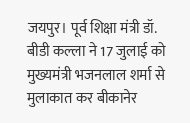जयपुर। पूर्व शिक्षा मंत्री डॉ. बीडी कल्ला ने 17 जुलाई को मुख्यमंत्री भजनलाल शर्मा से मुलाकात कर बीकानेर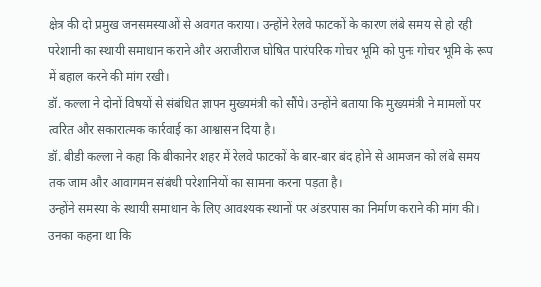क्षेत्र की दो प्रमुख जनसमस्याओं से अवगत कराया। उन्होंने रेलवे फाटकों के कारण लंबे समय से हो रही परेशानी का स्थायी समाधान कराने और अराजीराज घोषित पारंपरिक गोचर भूमि को पुनः गोचर भूमि के रूप में बहाल करने की मांग रखी।
डॉ. कल्ला ने दोनों विषयों से संबंधित ज्ञापन मुख्यमंत्री को सौंपे। उन्होंने बताया कि मुख्यमंत्री ने मामलों पर त्वरित और सकारात्मक कार्रवाई का आश्वासन दिया है।
डॉ. बीडी कल्ला ने कहा कि बीकानेर शहर में रेलवे फाटकों के बार-बार बंद होने से आमजन को लंबे समय तक जाम और आवागमन संबंधी परेशानियों का सामना करना पड़ता है।
उन्होंने समस्या के स्थायी समाधान के लिए आवश्यक स्थानों पर अंडरपास का निर्माण कराने की मांग की। उनका कहना था कि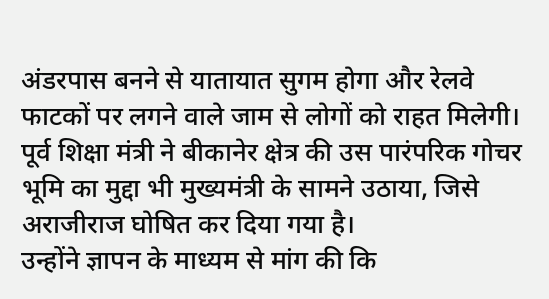अंडरपास बनने से यातायात सुगम होगा और रेलवे फाटकों पर लगने वाले जाम से लोगों को राहत मिलेगी।
पूर्व शिक्षा मंत्री ने बीकानेर क्षेत्र की उस पारंपरिक गोचर भूमि का मुद्दा भी मुख्यमंत्री के सामने उठाया, जिसे अराजीराज घोषित कर दिया गया है।
उन्होंने ज्ञापन के माध्यम से मांग की कि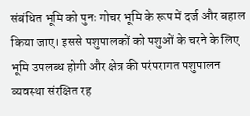संबंधित भूमि को पुनः गोचर भूमि के रूप में दर्ज और बहाल किया जाए। इससे पशुपालकों को पशुओं के चरने के लिए भूमि उपलब्ध होगी और क्षेत्र की परंपरागत पशुपालन व्यवस्था संरक्षित रह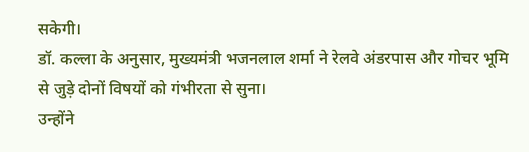सकेगी।
डॉ. कल्ला के अनुसार, मुख्यमंत्री भजनलाल शर्मा ने रेलवे अंडरपास और गोचर भूमि से जुड़े दोनों विषयों को गंभीरता से सुना।
उन्होंने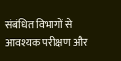संबंधित विभागों से आवश्यक परीक्षण और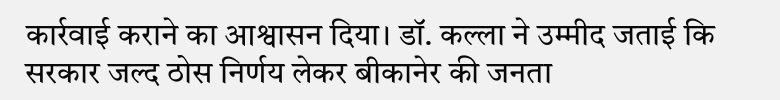कार्रवाई कराने का आश्वासन दिया। डॉ. कल्ला ने उम्मीद जताई कि सरकार जल्द ठोस निर्णय लेकर बीकानेर की जनता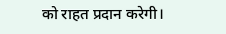को राहत प्रदान करेगी।